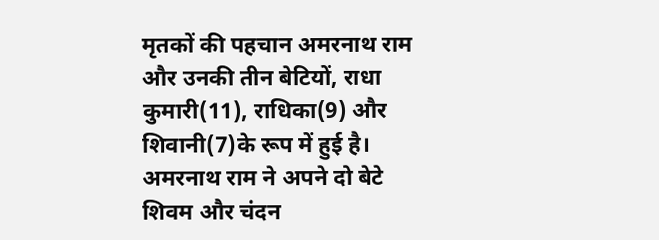मृतकों की पहचान अमरनाथ राम और उनकी तीन बेटियों, राधा कुमारी(11), राधिका(9) और शिवानी(7)के रूप में हुई है। अमरनाथ राम ने अपने दो बेटे शिवम और चंदन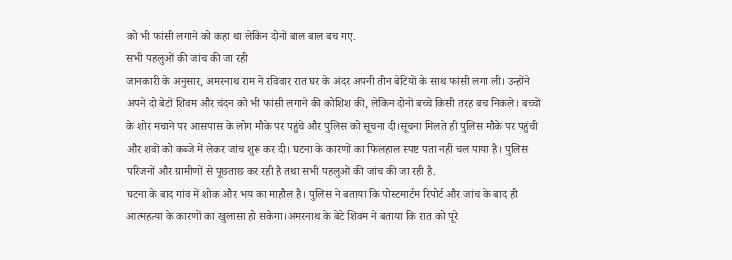को भी फांसी लगाने को कहा था लेकिन दोनों बाल बाल बच गए.
सभी पहलुओं की जांच की जा रही
जानकारी के अनुसार, अमरनाथ राम ने रविवार रात घर के अंदर अपनी तीन बेटियों के साथ फांसी लगा ली। उन्होंने अपने दो बेटों शिवम और चंदन को भी फांसी लगाने की कोशिश की, लेकिन दोनों बच्चे किसी तरह बच निकले। बच्चों के शोर मचाने पर आसपास के लोग मौके पर पहुंचे और पुलिस को सूचना दी।सूचना मिलते ही पुलिस मौके पर पहुंची और शवों को कब्जे में लेकर जांच शुरू कर दी। घटना के कारणों का फिलहाल स्पष्ट पता नहीं चल पाया है। पुलिस परिजनों और ग्रामीणों से पूछताछ कर रही है तथा सभी पहलुओं की जांच की जा रही है.
घटना के बाद गांव में शोक और भय का माहौल है। पुलिस ने बताया कि पोस्टमार्टम रिपोर्ट और जांच के बाद ही आत्महत्या के कारणों का खुलासा हो सकेगा।अमरनाथ के बेटे शिवम ने बताया कि रात को पूरे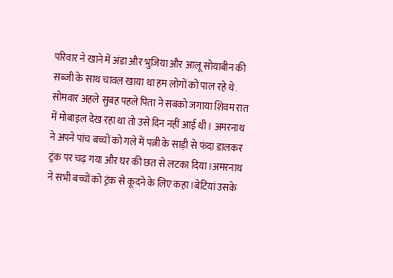परिवार ने खाने में अंडा और भुजिया और आलू सोयाबीन की सब्जी के साथ चावल खाया था हम लोगों को पाल रहे थे.
सोमवार अहले सुबह पहले पिता ने सबको जगाया शिवम रात में मोबाइल देख रहा था तो उसे दिन नहीं आई थी। अमरनाथ ने अपने पांच बच्चों को गले में पत्नी के साड़ी से फंदा डालकर ट्रंक पर चढ़ गया और घर की छत से लटका दिया।अमरनाथ ने सभी बच्चों को ट्रंक से कूदने के लिए कहा।बेटियां उसके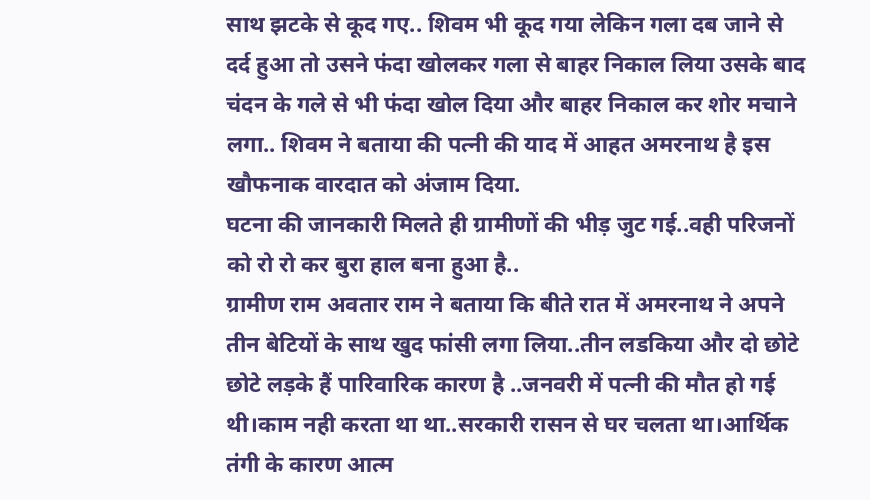साथ झटके से कूद गए.. शिवम भी कूद गया लेकिन गला दब जाने से दर्द हुआ तो उसने फंदा खोलकर गला से बाहर निकाल लिया उसके बाद चंदन के गले से भी फंदा खोल दिया और बाहर निकाल कर शोर मचाने लगा.. शिवम ने बताया की पत्नी की याद में आहत अमरनाथ है इस खौफनाक वारदात को अंजाम दिया.
घटना की जानकारी मिलते ही ग्रामीणों की भीड़ जुट गई..वही परिजनों को रो रो कर बुरा हाल बना हुआ है..
ग्रामीण राम अवतार राम ने बताया कि बीते रात में अमरनाथ ने अपने तीन बेटियों के साथ खुद फांसी लगा लिया..तीन लडकिया और दो छोटे छोटे लड़के हैं पारिवारिक कारण है ..जनवरी में पत्नी की मौत हो गई थी।काम नही करता था था..सरकारी रासन से घर चलता था।आर्थिक तंगी के कारण आत्म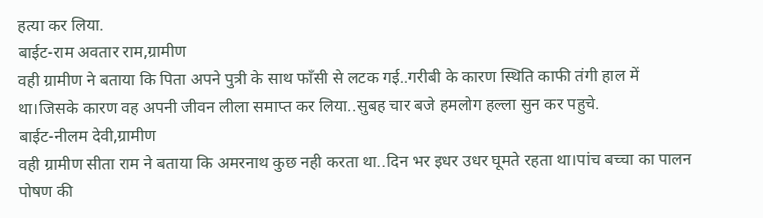हत्या कर लिया.
बाईट-राम अवतार राम,ग्रामीण
वही ग्रामीण ने बताया कि पिता अपने पुत्री के साथ फाँसी से लटक गई..गरीबी के कारण स्थिति काफी तंगी हाल में था।जिसके कारण वह अपनी जीवन लीला समाप्त कर लिया..सुबह चार बजे हमलोग हल्ला सुन कर पहुचे.
बाईट-नीलम देवी,ग्रामीण
वही ग्रामीण सीता राम ने बताया कि अमरनाथ कुछ नही करता था..दिन भर इधर उधर घूमते रहता था।पांच बच्चा का पालन पोषण की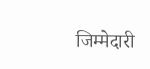जिम्मेदारी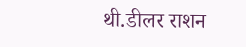थी.डीलर राशन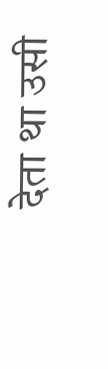देता था उसी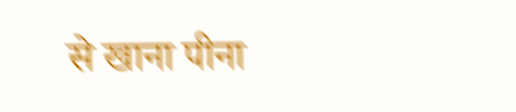से खाना पीना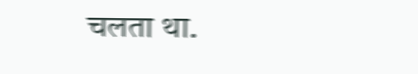चलता था.